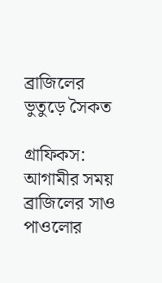ব্রাজিলের ভুতুড়ে সৈকত

গ্রাফিকস: আগামীর সময়
ব্রাজিলের সাও পাওলোর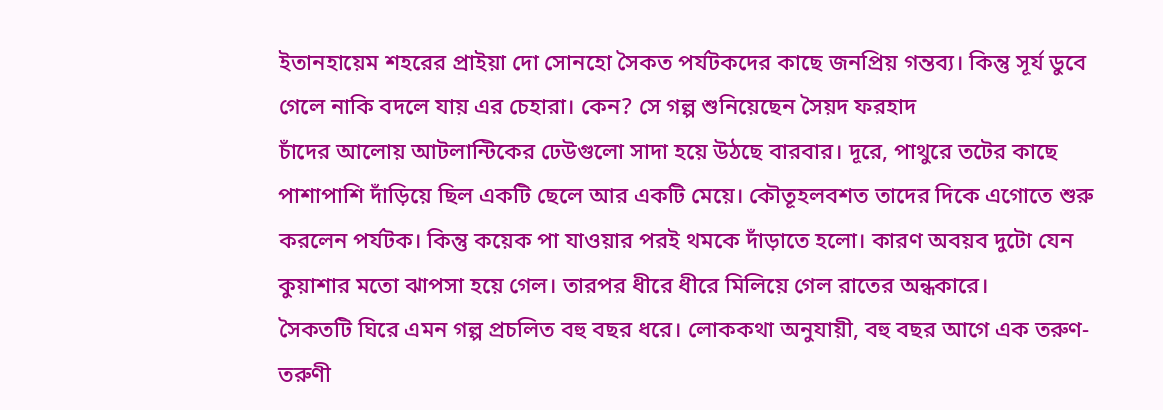ইতানহায়েম শহরের প্রাইয়া দো সোনহো সৈকত পর্যটকদের কাছে জনপ্রিয় গন্তব্য। কিন্তু সূর্য ডুবে গেলে নাকি বদলে যায় এর চেহারা। কেন? সে গল্প শুনিয়েছেন সৈয়দ ফরহাদ
চাঁদের আলোয় আটলান্টিকের ঢেউগুলো সাদা হয়ে উঠছে বারবার। দূরে, পাথুরে তটের কাছে পাশাপাশি দাঁড়িয়ে ছিল একটি ছেলে আর একটি মেয়ে। কৌতূহলবশত তাদের দিকে এগোতে শুরু করলেন পর্যটক। কিন্তু কয়েক পা যাওয়ার পরই থমকে দাঁড়াতে হলো। কারণ অবয়ব দুটো যেন কুয়াশার মতো ঝাপসা হয়ে গেল। তারপর ধীরে ধীরে মিলিয়ে গেল রাতের অন্ধকারে।
সৈকতটি ঘিরে এমন গল্প প্রচলিত বহু বছর ধরে। লোককথা অনুযায়ী, বহু বছর আগে এক তরুণ-তরুণী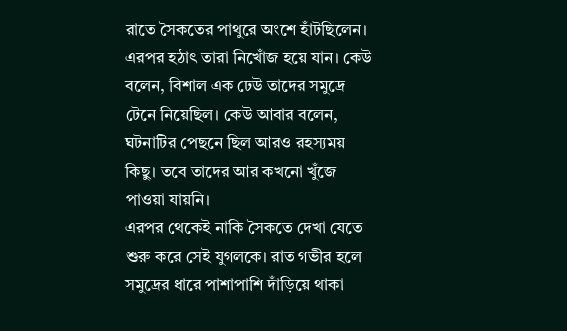রাতে সৈকতের পাথুরে অংশে হাঁটছিলেন। এরপর হঠাৎ তারা নিখোঁজ হয়ে যান। কেউ বলেন, বিশাল এক ঢেউ তাদের সমুদ্রে টেনে নিয়েছিল। কেউ আবার বলেন, ঘটনাটির পেছনে ছিল আরও রহস্যময় কিছু। তবে তাদের আর কখনো খুঁজে পাওয়া যায়নি।
এরপর থেকেই নাকি সৈকতে দেখা যেতে শুরু করে সেই যুগলকে। রাত গভীর হলে সমুদ্রের ধারে পাশাপাশি দাঁড়িয়ে থাকা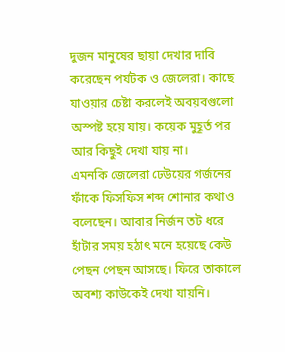দুজন মানুষের ছায়া দেখার দাবি করেছেন পর্যটক ও জেলেরা। কাছে যাওয়ার চেষ্টা করলেই অবয়বগুলো অস্পষ্ট হয়ে যায়। কয়েক মুহূর্ত পর আর কিছুই দেখা যায় না।
এমনকি জেলেরা ঢেউয়ের গর্জনের ফাঁকে ফিসফিস শব্দ শোনার কথাও বলেছেন। আবার নির্জন তট ধরে হাঁটার সময় হঠাৎ মনে হয়েছে কেউ পেছন পেছন আসছে। ফিরে তাকালে অবশ্য কাউকেই দেখা যায়নি।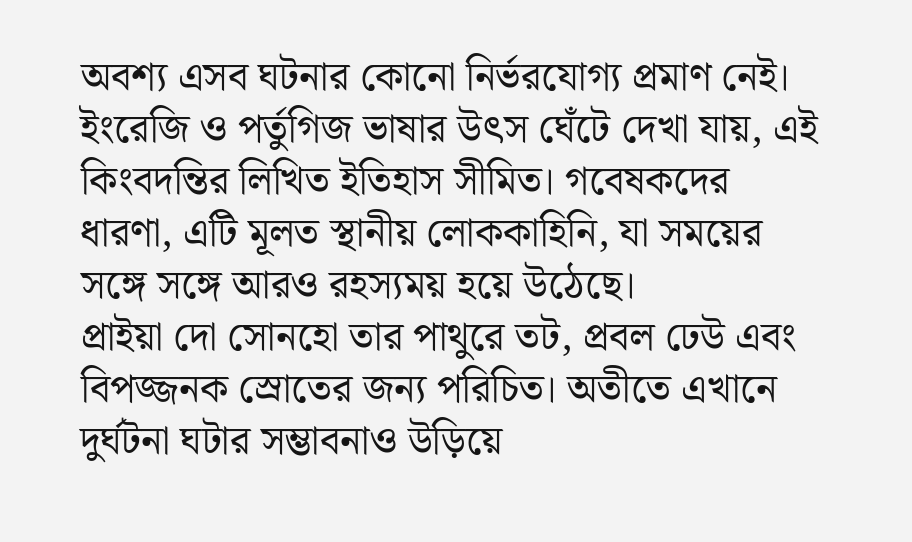অবশ্য এসব ঘটনার কোনো নির্ভরযোগ্য প্রমাণ নেই। ইংরেজি ও পর্তুগিজ ভাষার উৎস ঘেঁটে দেখা যায়, এই কিংবদন্তির লিখিত ইতিহাস সীমিত। গবেষকদের ধারণা, এটি মূলত স্থানীয় লোককাহিনি, যা সময়ের সঙ্গে সঙ্গে আরও রহস্যময় হয়ে উঠেছে।
প্রাইয়া দো সোনহো তার পাথুরে তট, প্রবল ঢেউ এবং বিপজ্জনক স্রোতের জন্য পরিচিত। অতীতে এখানে দুর্ঘটনা ঘটার সম্ভাবনাও উড়িয়ে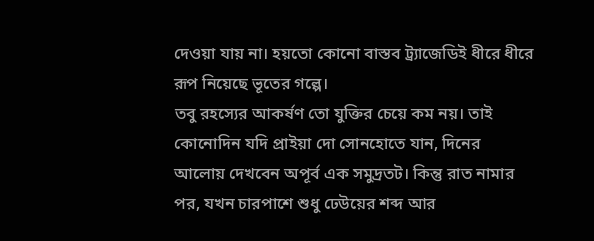দেওয়া যায় না। হয়তো কোনো বাস্তব ট্র্যাজেডিই ধীরে ধীরে রূপ নিয়েছে ভূতের গল্পে।
তবু রহস্যের আকর্ষণ তো যুক্তির চেয়ে কম নয়। তাই কোনোদিন যদি প্রাইয়া দো সোনহোতে যান, দিনের আলোয় দেখবেন অপূর্ব এক সমুদ্রতট। কিন্তু রাত নামার পর, যখন চারপাশে শুধু ঢেউয়ের শব্দ আর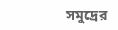সমুদ্রের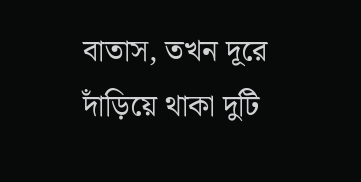বাতাস, তখন দূরে দাঁড়িয়ে থাকা দুটি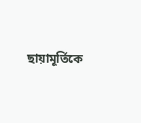ছায়ামূর্তিকে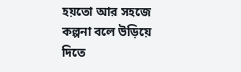হয়তো আর সহজে কল্পনা বলে উড়িয়ে দিতে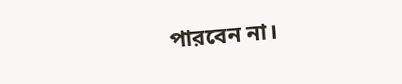পারবেন না।